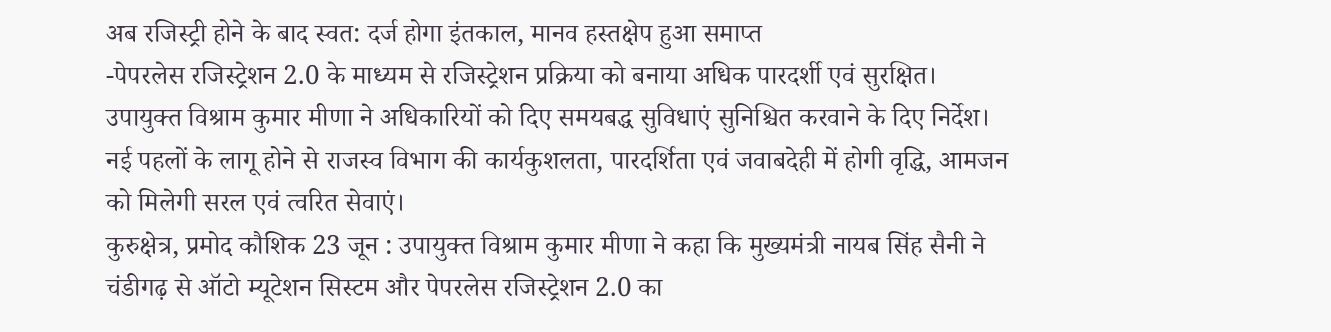अब रजिस्ट्री होने के बाद स्वत: दर्ज होगा इंतकाल, मानव हस्तक्षेप हुआ समाप्त
-पेपरलेस रजिस्ट्रेशन 2.0 के माध्यम से रजिस्ट्रेशन प्रक्रिया को बनाया अधिक पारदर्शी एवं सुरक्षित।
उपायुक्त विश्राम कुमार मीणा ने अधिकारियों को दिए समयबद्ध सुविधाएं सुनिश्चित करवाने के दिए निर्देश।
नई पहलों के लागू होने से राजस्व विभाग की कार्यकुशलता, पारदर्शिता एवं जवाबदेही में होगी वृद्धि, आमजन को मिलेगी सरल एवं त्वरित सेवाएं।
कुरुक्षेत्र, प्रमोद कौशिक 23 जून : उपायुक्त विश्राम कुमार मीणा ने कहा कि मुख्यमंत्री नायब सिंह सैनी ने चंडीगढ़ से ऑटो म्यूटेशन सिस्टम और पेपरलेस रजिस्ट्रेशन 2.0 का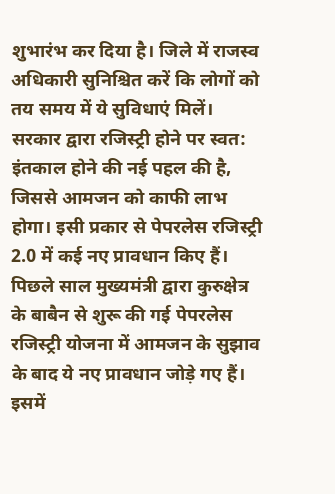शुभारंभ कर दिया है। जिले में राजस्व अधिकारी सुनिश्चित करें कि लोगों को तय समय में ये सुविधाएं मिलें। सरकार द्वारा रजिस्ट्री होने पर स्वत: इंतकाल होने की नई पहल की है, जिससे आमजन को काफी लाभ होगा। इसी प्रकार से पेपरलेस रजिस्ट्री 2.0 में कई नए प्रावधान किए हैं। पिछले साल मुख्यमंत्री द्वारा कुरुक्षेत्र के बाबैन से शुरू की गई पेपरलेस रजिस्ट्री योजना में आमजन के सुझाव के बाद ये नए प्रावधान जोड़े गए हैं। इसमें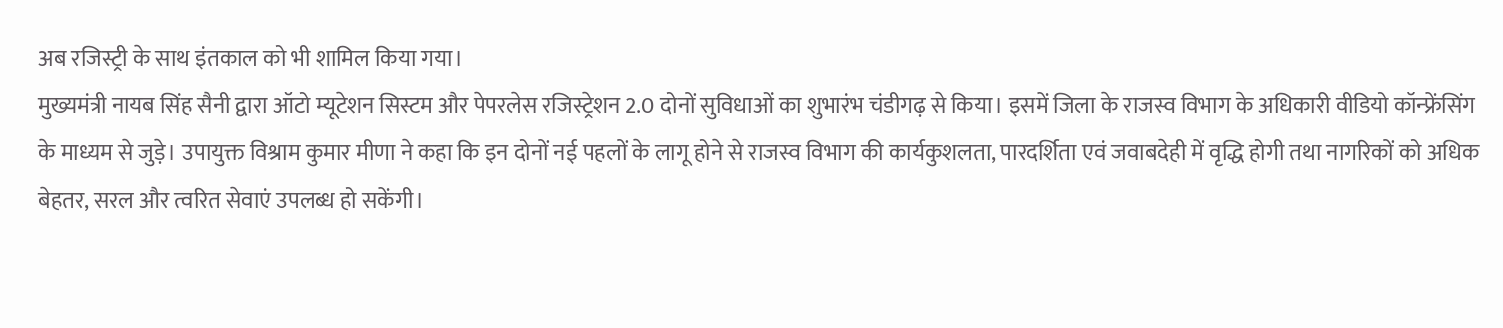अब रजिस्ट्री के साथ इंतकाल को भी शामिल किया गया।
मुख्यमंत्री नायब सिंह सैनी द्वारा ऑटो म्यूटेशन सिस्टम और पेपरलेस रजिस्ट्रेशन 2.0 दोनों सुविधाओं का शुभारंभ चंडीगढ़ से किया। इसमें जिला के राजस्व विभाग के अधिकारी वीडियो कॉन्फ्रेंसिंग के माध्यम से जुड़े। उपायुक्त विश्राम कुमार मीणा ने कहा कि इन दोनों नई पहलों के लागू होने से राजस्व विभाग की कार्यकुशलता, पारदर्शिता एवं जवाबदेही में वृद्धि होगी तथा नागरिकों को अधिक बेहतर, सरल और त्वरित सेवाएं उपलब्ध हो सकेंगी।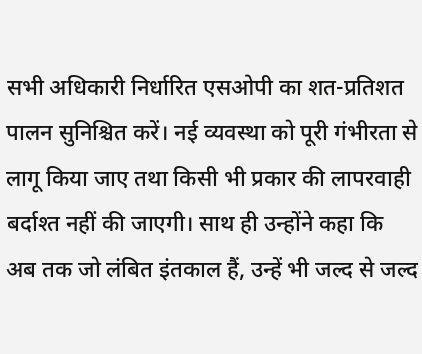सभी अधिकारी निर्धारित एसओपी का शत-प्रतिशत पालन सुनिश्चित करें। नई व्यवस्था को पूरी गंभीरता से लागू किया जाए तथा किसी भी प्रकार की लापरवाही बर्दाश्त नहीं की जाएगी। साथ ही उन्होंने कहा कि अब तक जो लंबित इंतकाल हैं, उन्हें भी जल्द से जल्द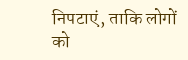निपटाएं, ताकि लोगों को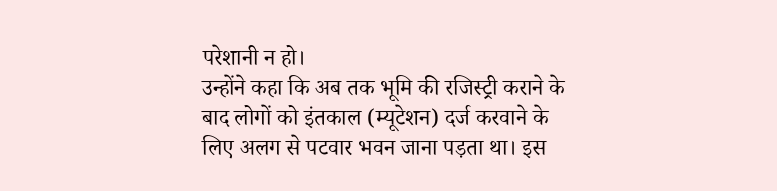परेशानी न हो।
उन्होंने कहा कि अब तक भूमि की रजिस्ट्री कराने के बाद लोगों को इंतकाल (म्यूटेशन) दर्ज करवाने के लिए अलग से पटवार भवन जाना पड़ता था। इस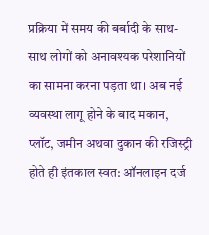प्रक्रिया में समय की बर्बादी के साथ-साथ लोगों को अनावश्यक परेशानियों का सामना करना पड़ता था। अब नई व्यवस्था लागू होने के बाद मकान, प्लॉट, जमीन अथवा दुकान की रजिस्ट्री होते ही इंतकाल स्वत: ऑनलाइन दर्ज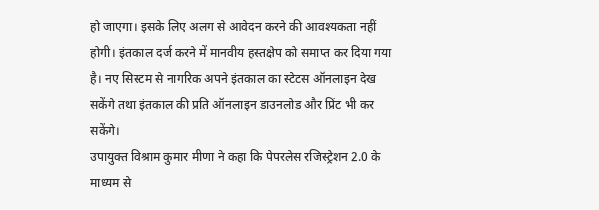हो जाएगा। इसके लिए अलग से आवेदन करने की आवश्यकता नहीं होगी। इंतकाल दर्ज करने में मानवीय हस्तक्षेप को समाप्त कर दिया गया है। नए सिस्टम से नागरिक अपने इंतकाल का स्टेटस ऑनलाइन देख सकेंगे तथा इंतकाल की प्रति ऑनलाइन डाउनलोड और प्रिंट भी कर सकेंगे।
उपायुक्त विश्राम कुमार मीणा ने कहा कि पेपरलेस रजिस्ट्रेशन 2.0 के माध्यम से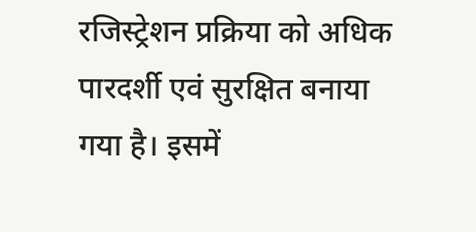रजिस्ट्रेशन प्रक्रिया को अधिक पारदर्शी एवं सुरक्षित बनाया गया है। इसमें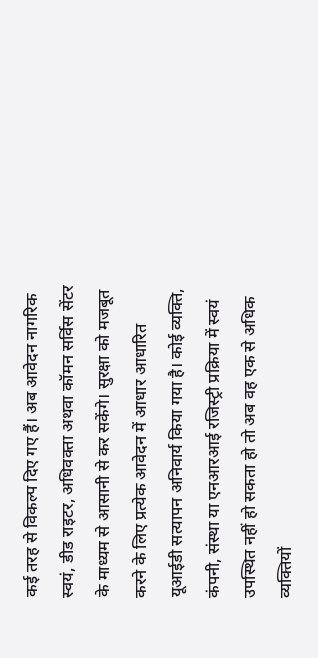कई तरह से विकल्प दिए गए हैं। अब आवेदन नागरिक स्वयं, डीड राइटर, अधिवक्ता अथवा कॉमन सर्विस सेंटर के माध्यम से आसानी से कर सकेंगे। सुरक्षा को मजबूत करने के लिए प्रत्येक आवेदन में आधार आधारित यूआईडी सत्यापन अनिवार्य किया गया है। कोई व्यक्ति, कंपनी, संस्था या एनआरआई रजिस्ट्री प्रक्रिया में स्वयं उपस्थित नहीं हो सकता हो तो अब वह एक से अधिक व्यक्तियों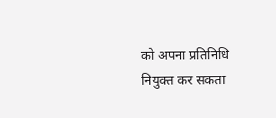को अपना प्रतिनिधि नियुक्त कर सकता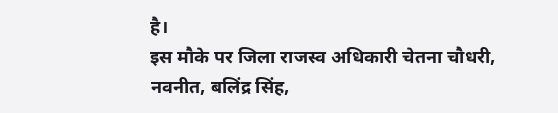है।
इस मौके पर जिला राजस्व अधिकारी चेतना चौधरी, नवनीत, बलिंद्र सिंह,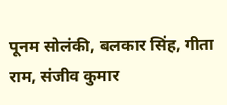पूनम सोलंकी, बलकार सिंह, गीता राम, संजीव कुमार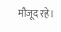मौजूद रहे।